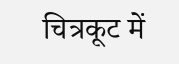चित्रकूट में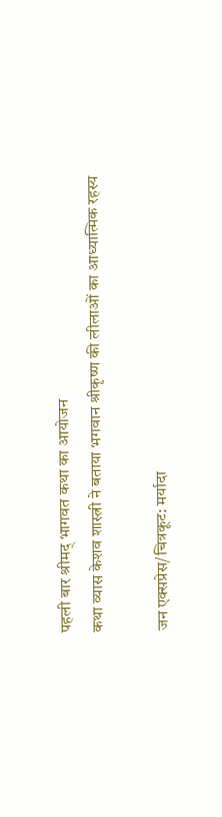पहली बार श्रीमद् भागवत कथा का आयोजन
कथा व्यास केशव शास्त्री ने बताया भगवान श्रीकृष्ण की लीलाओं का आध्यात्मिक रहस्य

जन एक्सप्रेस/चित्रकूट: मर्यादा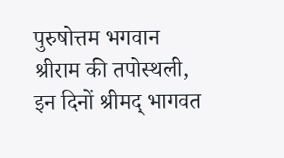पुरुषोत्तम भगवान श्रीराम की तपोस्थली, इन दिनों श्रीमद् भागवत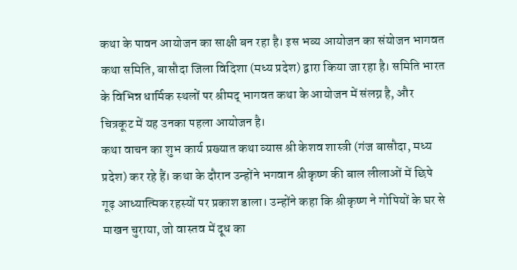कथा के पावन आयोजन का साक्षी बन रहा है। इस भव्य आयोजन का संयोजन भागवत कथा समिति, बासौदा जिला विदिशा (मध्य प्रदेश) द्वारा किया जा रहा है। समिति भारत के विभिन्न धार्मिक स्थलों पर श्रीमद् भागवत कथा के आयोजन में संलग्न है, और चित्रकूट में यह उनका पहला आयोजन है।
कथा वाचन का शुभ कार्य प्रख्यात कथा व्यास श्री केशव शास्त्री (गंज बासौदा, मध्य प्रदेश) कर रहे हैं। कथा के दौरान उन्होंने भगवान श्रीकृष्ण की बाल लीलाओं में छिपे गूढ़ आध्यात्मिक रहस्यों पर प्रकाश डाला। उन्होंने कहा कि श्रीकृष्ण ने गोपियों के घर से माखन चुराया, जो वास्तव में दूध का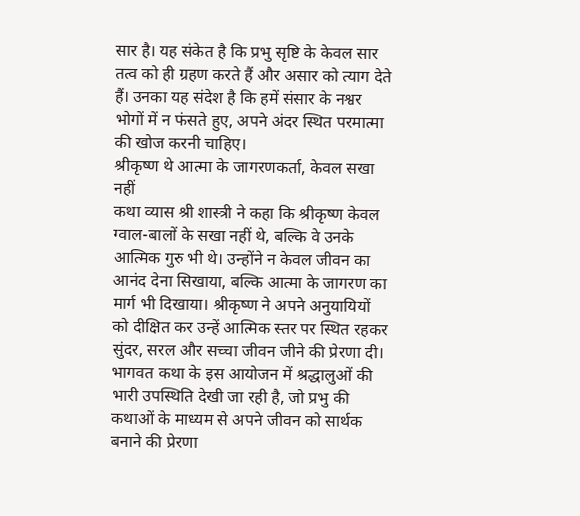सार है। यह संकेत है कि प्रभु सृष्टि के केवल सार तत्व को ही ग्रहण करते हैं और असार को त्याग देते हैं। उनका यह संदेश है कि हमें संसार के नश्वर भोगों में न फंसते हुए, अपने अंदर स्थित परमात्मा की खोज करनी चाहिए।
श्रीकृष्ण थे आत्मा के जागरणकर्ता, केवल सखा नहीं
कथा व्यास श्री शास्त्री ने कहा कि श्रीकृष्ण केवल ग्वाल-बालों के सखा नहीं थे, बल्कि वे उनके आत्मिक गुरु भी थे। उन्होंने न केवल जीवन का आनंद देना सिखाया, बल्कि आत्मा के जागरण का मार्ग भी दिखाया। श्रीकृष्ण ने अपने अनुयायियों को दीक्षित कर उन्हें आत्मिक स्तर पर स्थित रहकर सुंदर, सरल और सच्चा जीवन जीने की प्रेरणा दी।
भागवत कथा के इस आयोजन में श्रद्धालुओं की भारी उपस्थिति देखी जा रही है, जो प्रभु की कथाओं के माध्यम से अपने जीवन को सार्थक बनाने की प्रेरणा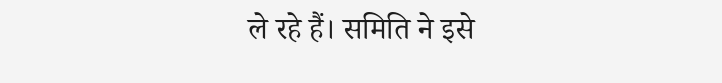ले रहे हैं। समिति ने इसे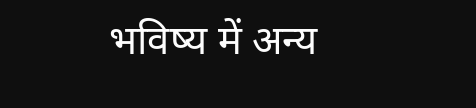भविष्य में अन्य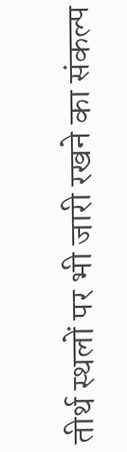तीर्थ स्थलों पर भी जारी रखने का संकल्प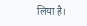लिया है।